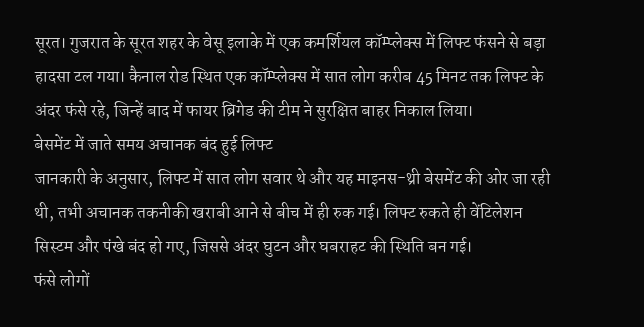सूरत। गुजरात के सूरत शहर के वेसू इलाके में एक कमर्शियल कॉम्प्लेक्स में लिफ्ट फंसने से बड़ा हादसा टल गया। कैनाल रोड स्थित एक कॉम्प्लेक्स में सात लोग करीब 45 मिनट तक लिफ्ट के अंदर फंसे रहे, जिन्हें बाद में फायर ब्रिगेड की टीम ने सुरक्षित बाहर निकाल लिया।
बेसमेंट में जाते समय अचानक बंद हुई लिफ्ट
जानकारी के अनुसार, लिफ्ट में सात लोग सवार थे और यह माइनस-थ्री बेसमेंट की ओर जा रही थी, तभी अचानक तकनीकी खराबी आने से बीच में ही रुक गई। लिफ्ट रुकते ही वेंटिलेशन सिस्टम और पंखे बंद हो गए, जिससे अंदर घुटन और घबराहट की स्थिति बन गई।
फंसे लोगों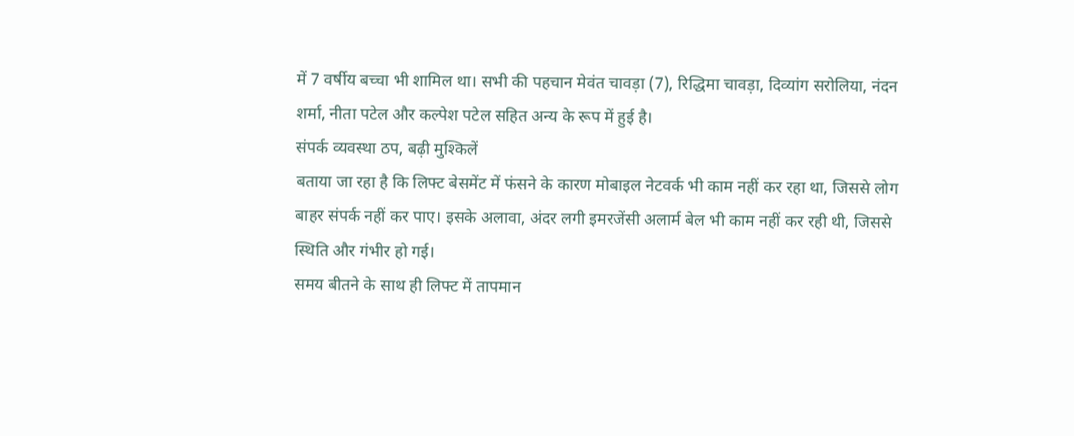में 7 वर्षीय बच्चा भी शामिल था। सभी की पहचान मेवंत चावड़ा (7), रिद्धिमा चावड़ा, दिव्यांग सरोलिया, नंदन शर्मा, नीता पटेल और कल्पेश पटेल सहित अन्य के रूप में हुई है।
संपर्क व्यवस्था ठप, बढ़ी मुश्किलें
बताया जा रहा है कि लिफ्ट बेसमेंट में फंसने के कारण मोबाइल नेटवर्क भी काम नहीं कर रहा था, जिससे लोग बाहर संपर्क नहीं कर पाए। इसके अलावा, अंदर लगी इमरजेंसी अलार्म बेल भी काम नहीं कर रही थी, जिससे स्थिति और गंभीर हो गई।
समय बीतने के साथ ही लिफ्ट में तापमान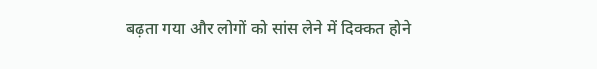बढ़ता गया और लोगों को सांस लेने में दिक्कत होने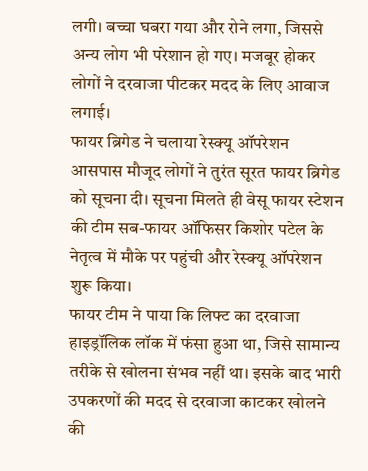लगी। बच्चा घबरा गया और रोने लगा, जिससे अन्य लोग भी परेशान हो गए। मजबूर होकर लोगों ने दरवाजा पीटकर मदद के लिए आवाज लगाई।
फायर ब्रिगेड ने चलाया रेस्क्यू ऑपरेशन
आसपास मौजूद लोगों ने तुरंत सूरत फायर ब्रिगेड को सूचना दी। सूचना मिलते ही वेसू फायर स्टेशन की टीम सब-फायर ऑफिसर किशोर पटेल के नेतृत्व में मौके पर पहुंची और रेस्क्यू ऑपरेशन शुरू किया।
फायर टीम ने पाया कि लिफ्ट का दरवाजा हाइड्रॉलिक लॉक में फंसा हुआ था, जिसे सामान्य तरीके से खोलना संभव नहीं था। इसके बाद भारी उपकरणों की मदद से दरवाजा काटकर खोलने की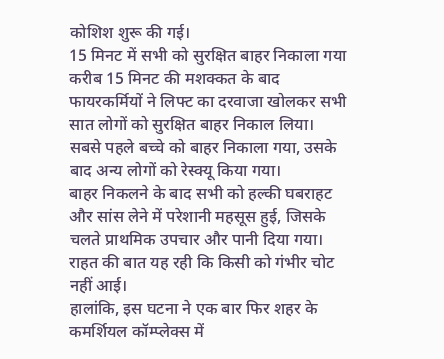कोशिश शुरू की गई।
15 मिनट में सभी को सुरक्षित बाहर निकाला गया
करीब 15 मिनट की मशक्कत के बाद फायरकर्मियों ने लिफ्ट का दरवाजा खोलकर सभी सात लोगों को सुरक्षित बाहर निकाल लिया। सबसे पहले बच्चे को बाहर निकाला गया, उसके बाद अन्य लोगों को रेस्क्यू किया गया।
बाहर निकलने के बाद सभी को हल्की घबराहट और सांस लेने में परेशानी महसूस हुई, जिसके चलते प्राथमिक उपचार और पानी दिया गया। राहत की बात यह रही कि किसी को गंभीर चोट नहीं आई।
हालांकि, इस घटना ने एक बार फिर शहर के कमर्शियल कॉम्प्लेक्स में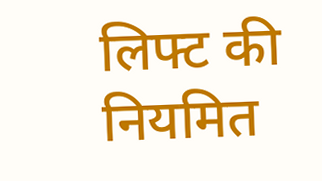लिफ्ट की नियमित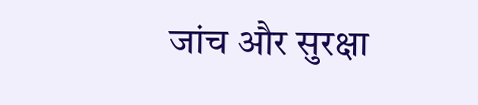जांच और सुरक्षा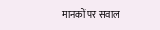मानकों पर सवाल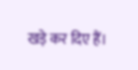खड़े कर दिए हैं।